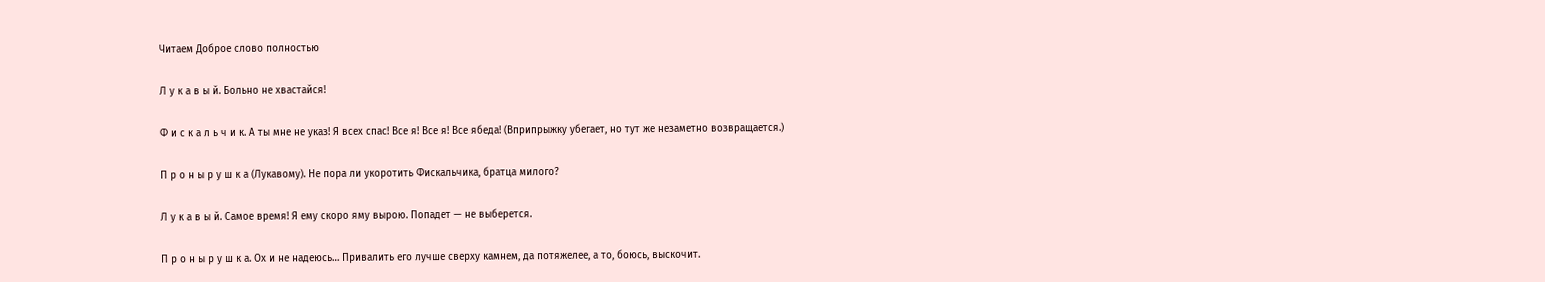Читаем Доброе слово полностью

Л у к а в ы й. Больно не хвастайся!

Ф и с к а л ь ч и к. А ты мне не указ! Я всех спас! Все я! Все я! Все ябеда! (Вприпрыжку убегает, но тут же незаметно возвращается.)

П р о н ы р у ш к а (Лукавому). Не пора ли укоротить Фискальчика, братца милого?

Л у к а в ы й. Самое время! Я ему скоро яму вырою. Попадет — не выберется.

П р о н ы р у ш к а. Ох и не надеюсь… Привалить его лучше сверху камнем, да потяжелее, а то, боюсь, выскочит.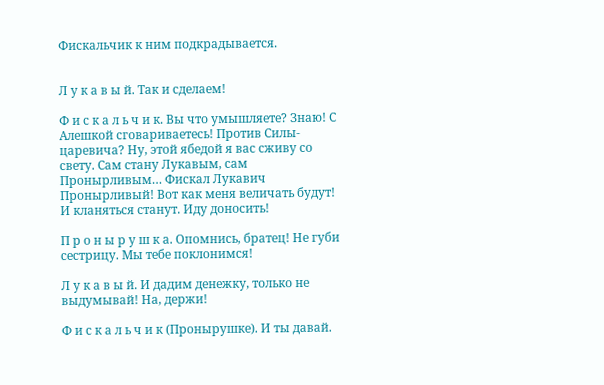Фискальчик к ним подкрадывается.


Л у к а в ы й. Так и сделаем!

Ф и с к а л ь ч и к. Вы что умышляете? Знаю! С Алешкой сговариваетесь! Против Силы-царевича? Ну, этой ябедой я вас сживу со свету. Сам стану Лукавым, сам Пронырливым… Фискал Лукавич Пронырливый! Вот как меня величать будут! И кланяться станут. Иду доносить!

П р о н ы р у ш к а. Опомнись, братец! Не губи сестрицу. Мы тебе поклонимся!

Л у к а в ы й. И дадим денежку, только не выдумывай! На, держи!

Ф и с к а л ь ч и к (Пронырушке). И ты давай.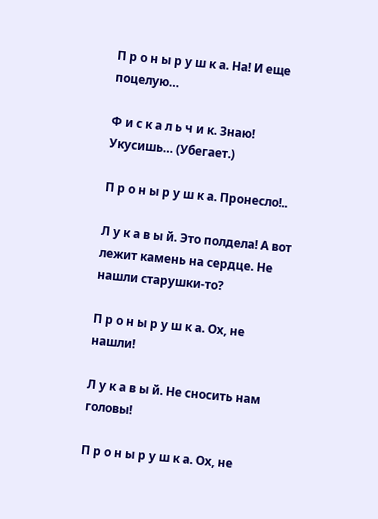П р о н ы р у ш к а. На! И еще поцелую…

Ф и с к а л ь ч и к. Знаю! Укусишь… (Убегает.)

П р о н ы р у ш к а. Пронесло!..

Л у к а в ы й. Это полдела! А вот лежит камень на сердце. Не нашли старушки-то?

П р о н ы р у ш к а. Ох, не нашли!

Л у к а в ы й. Не сносить нам головы!

П р о н ы р у ш к а. Ох, не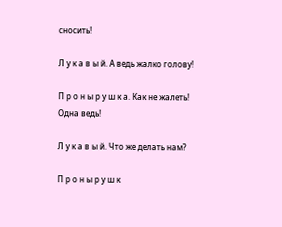сносить!

Л у к а в ы й. А ведь жалко голову!

П р о н ы р у ш к а. Как не жалеть! Одна ведь!

Л у к а в ы й. Что же делать нам?

П р о н ы р у ш к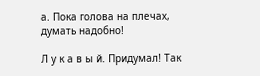а. Пока голова на плечах, думать надобно!

Л у к а в ы й. Придумал! Так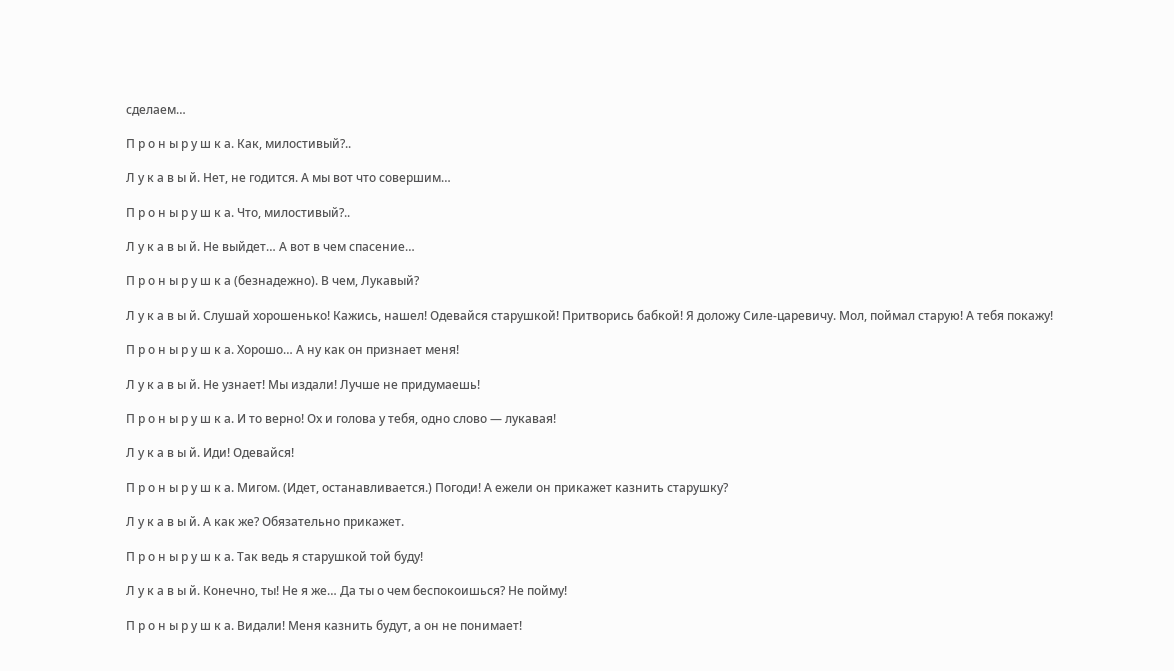сделаем…

П р о н ы р у ш к а. Как, милостивый?..

Л у к а в ы й. Нет, не годится. А мы вот что совершим…

П р о н ы р у ш к а. Что, милостивый?..

Л у к а в ы й. Не выйдет… А вот в чем спасение…

П р о н ы р у ш к а (безнадежно). В чем, Лукавый?

Л у к а в ы й. Слушай хорошенько! Кажись, нашел! Одевайся старушкой! Притворись бабкой! Я доложу Силе-царевичу. Мол, поймал старую! А тебя покажу!

П р о н ы р у ш к а. Хорошо… А ну как он признает меня!

Л у к а в ы й. Не узнает! Мы издали! Лучше не придумаешь!

П р о н ы р у ш к а. И то верно! Ох и голова у тебя, одно слово — лукавая!

Л у к а в ы й. Иди! Одевайся!

П р о н ы р у ш к а. Мигом. (Идет, останавливается.) Погоди! А ежели он прикажет казнить старушку?

Л у к а в ы й. А как же? Обязательно прикажет.

П р о н ы р у ш к а. Так ведь я старушкой той буду!

Л у к а в ы й. Конечно, ты! Не я же… Да ты о чем беспокоишься? Не пойму!

П р о н ы р у ш к а. Видали! Меня казнить будут, а он не понимает!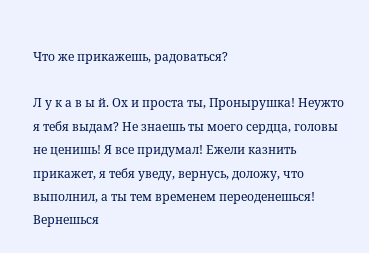Что же прикажешь, радоваться?

Л у к а в ы й. Ох и проста ты, Пронырушка! Неужто я тебя выдам? Не знаешь ты моего сердца, головы не ценишь! Я все придумал! Ежели казнить прикажет, я тебя уведу, вернусь, доложу, что выполнил, а ты тем временем переоденешься! Вернешься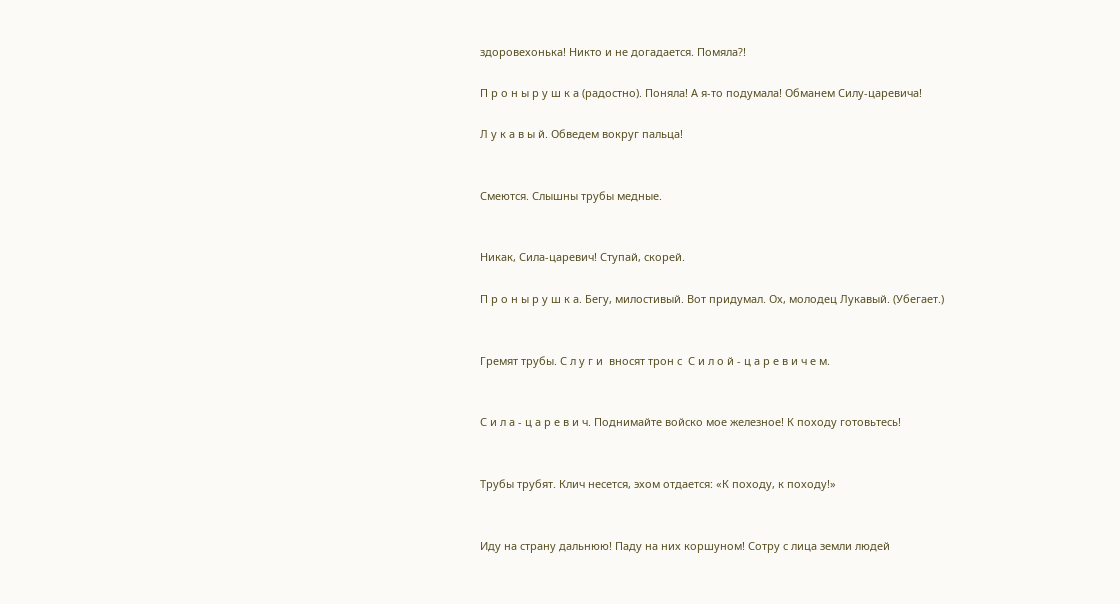здоровехонька! Никто и не догадается. Помяла?!

П р о н ы р у ш к а (радостно). Поняла! А я-то подумала! Обманем Силу-царевича!

Л у к а в ы й. Обведем вокруг пальца!


Смеются. Слышны трубы медные.


Никак, Сила-царевич! Ступай, скорей.

П р о н ы р у ш к а. Бегу, милостивый. Вот придумал. Ох, молодец Лукавый. (Убегает.)


Гремят трубы. С л у г и  вносят трон с  С и л о й - ц а р е в и ч е м.


С и л а - ц а р е в и ч. Поднимайте войско мое железное! К походу готовьтесь!


Трубы трубят. Клич несется, эхом отдается: «К походу, к походу!»


Иду на страну дальнюю! Паду на них коршуном! Сотру с лица земли людей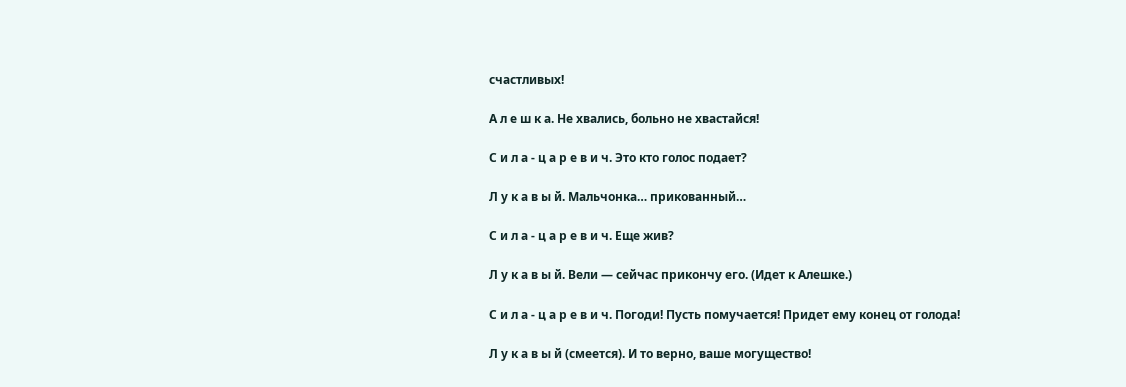счастливых!

А л е ш к а. Не хвались, больно не хвастайся!

С и л а - ц а р е в и ч. Это кто голос подает?

Л у к а в ы й. Мальчонка… прикованный…

С и л а - ц а р е в и ч. Еще жив?

Л у к а в ы й. Вели — сейчас прикончу его. (Идет к Алешке.)

С и л а - ц а р е в и ч. Погоди! Пусть помучается! Придет ему конец от голода!

Л у к а в ы й (смеется). И то верно, ваше могущество!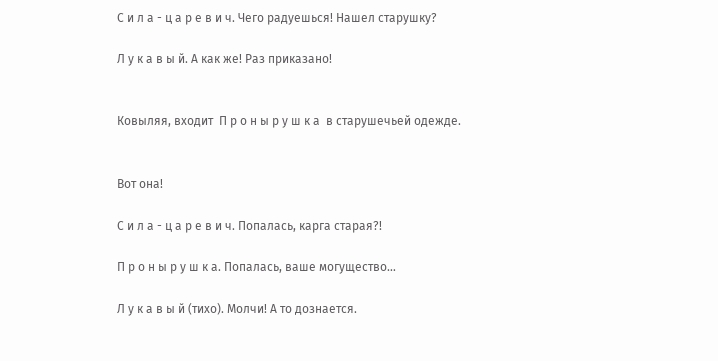С и л а - ц а р е в и ч. Чего радуешься! Нашел старушку?

Л у к а в ы й. А как же! Раз приказано!


Ковыляя, входит  П р о н ы р у ш к а  в старушечьей одежде.


Вот она!

С и л а - ц а р е в и ч. Попалась, карга старая?!

П р о н ы р у ш к а. Попалась, ваше могущество…

Л у к а в ы й (тихо). Молчи! А то дознается.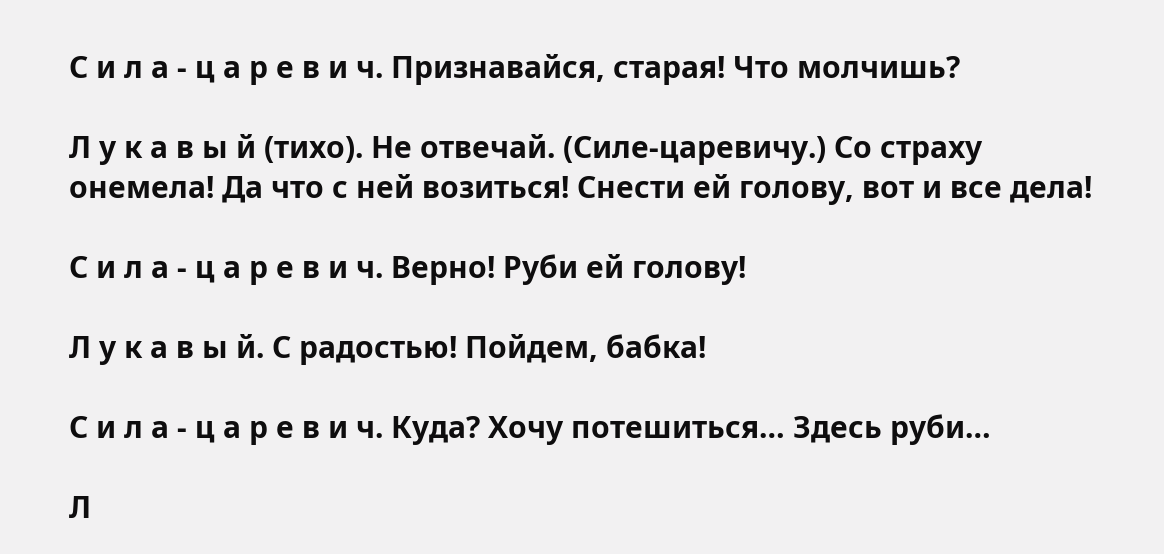С и л а - ц а р е в и ч. Признавайся, старая! Что молчишь?

Л у к а в ы й (тихо). Не отвечай. (Силе-царевичу.) Со страху онемела! Да что с ней возиться! Снести ей голову, вот и все дела!

С и л а - ц а р е в и ч. Верно! Руби ей голову!

Л у к а в ы й. С радостью! Пойдем, бабка!

С и л а - ц а р е в и ч. Куда? Хочу потешиться… Здесь руби…

Л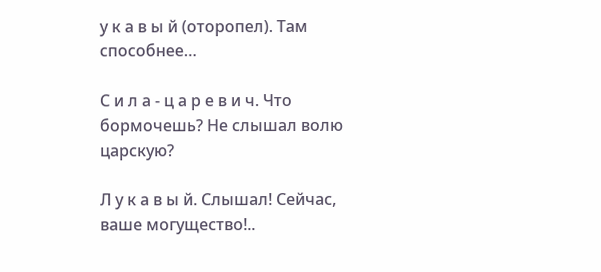у к а в ы й (оторопел). Там способнее…

С и л а - ц а р е в и ч. Что бормочешь? Не слышал волю царскую?

Л у к а в ы й. Слышал! Сейчас, ваше могущество!..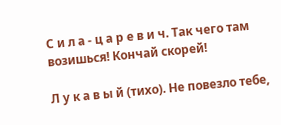С и л а - ц а р е в и ч. Так чего там возишься! Кончай скорей!

Л у к а в ы й (тихо). Не повезло тебе,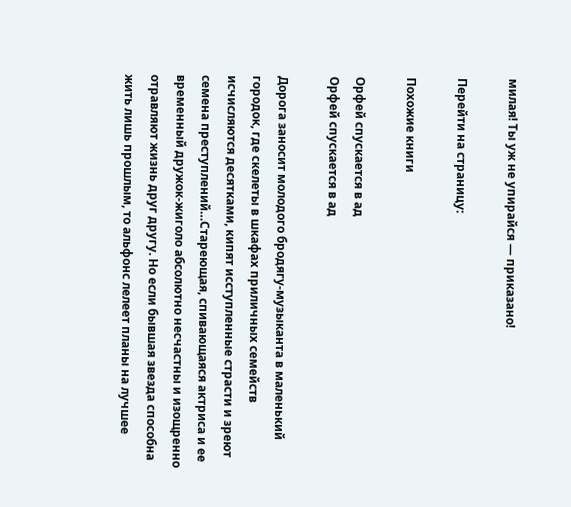милая! Ты уж не упирайся — приказано!

Перейти на страницу:

Похожие книги

Орфей спускается в ад
Орфей спускается в ад

Дорога заносит молодого бродягу-музыканта в маленький городок, где скелеты в шкафах приличных семейств исчисляются десятками, кипят исступленные страсти и зреют семена преступлений…Стареющая, спивающаяся актриса и ее временный дружок-жиголо абсолютно несчастны и изощренно отравляют жизнь друг другу. Но если бывшая звезда способна жить лишь прошлым, то альфонс лелеет планы на лучшее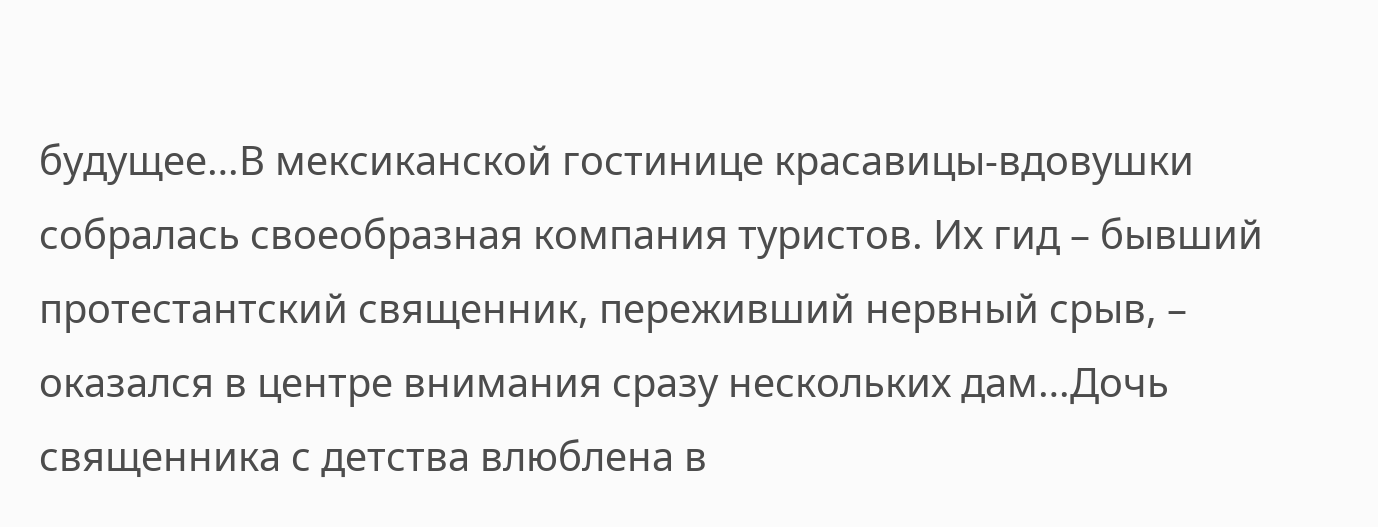будущее…В мексиканской гостинице красавицы-вдовушки собралась своеобразная компания туристов. Их гид – бывший протестантский священник, переживший нервный срыв, – оказался в центре внимания сразу нескольких дам…Дочь священника с детства влюблена в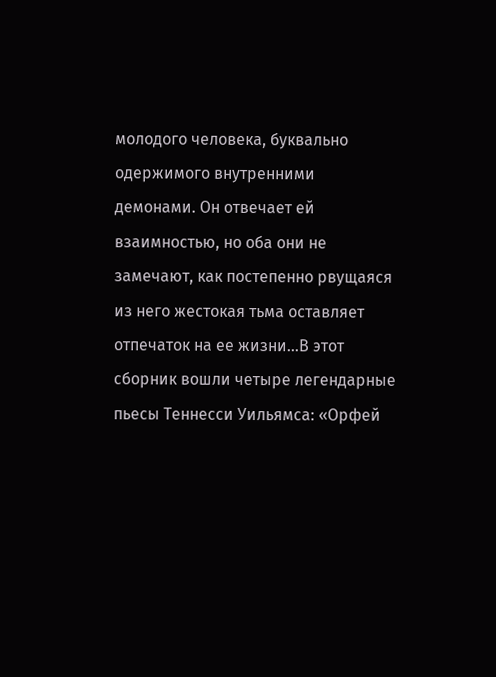молодого человека, буквально одержимого внутренними демонами. Он отвечает ей взаимностью, но оба они не замечают, как постепенно рвущаяся из него жестокая тьма оставляет отпечаток на ее жизни…В этот сборник вошли четыре легендарные пьесы Теннесси Уильямса: «Орфей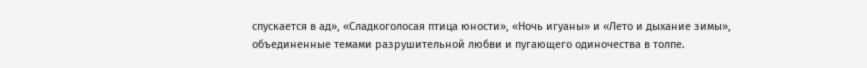спускается в ад», «Сладкоголосая птица юности», «Ночь игуаны» и «Лето и дыхание зимы», объединенные темами разрушительной любви и пугающего одиночества в толпе.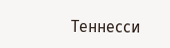Теннесси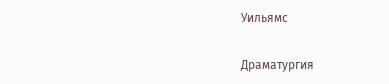Уильямс

Драматургия